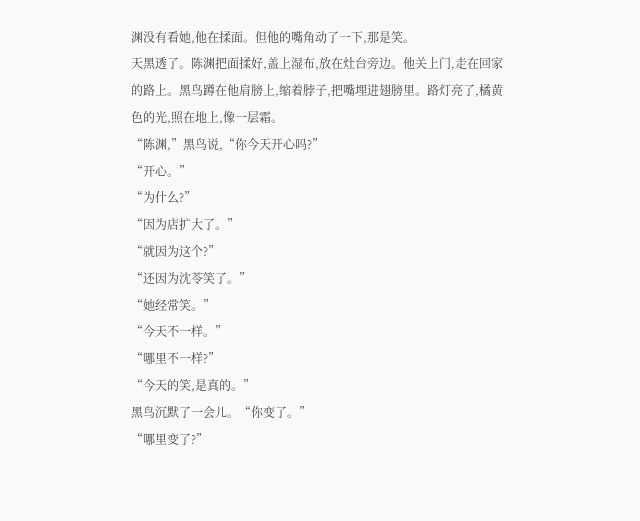渊没有看她,他在揉面。但他的嘴角动了一下,那是笑。
天黑透了。陈渊把面揉好,盖上湿布,放在灶台旁边。他关上门,走在回家的路上。黑鸟蹲在他肩膀上,缩着脖子,把嘴埋进翅膀里。路灯亮了,橘黄色的光,照在地上,像一层霜。
“陈渊,”黑鸟说,“你今天开心吗?”
“开心。”
“为什么?”
“因为店扩大了。”
“就因为这个?”
“还因为沈苓笑了。”
“她经常笑。”
“今天不一样。”
“哪里不一样?”
“今天的笑,是真的。”
黑鸟沉默了一会儿。“你变了。”
“哪里变了?”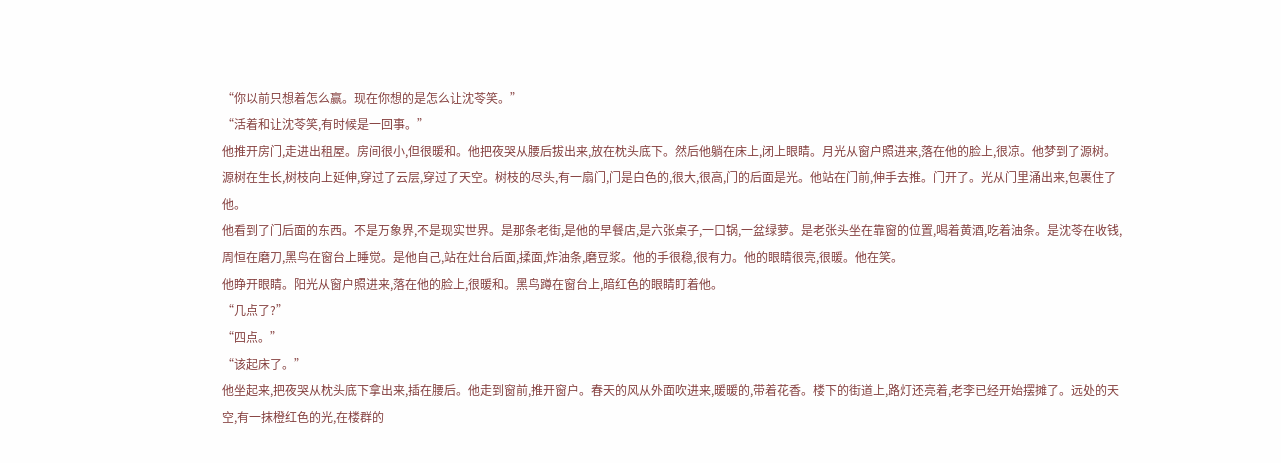“你以前只想着怎么赢。现在你想的是怎么让沈苓笑。”
“活着和让沈苓笑,有时候是一回事。”
他推开房门,走进出租屋。房间很小,但很暖和。他把夜哭从腰后拔出来,放在枕头底下。然后他躺在床上,闭上眼睛。月光从窗户照进来,落在他的脸上,很凉。他梦到了源树。源树在生长,树枝向上延伸,穿过了云层,穿过了天空。树枝的尽头,有一扇门,门是白色的,很大,很高,门的后面是光。他站在门前,伸手去推。门开了。光从门里涌出来,包裹住了他。
他看到了门后面的东西。不是万象界,不是现实世界。是那条老街,是他的早餐店,是六张桌子,一口锅,一盆绿萝。是老张头坐在靠窗的位置,喝着黄酒,吃着油条。是沈苓在收钱,周恒在磨刀,黑鸟在窗台上睡觉。是他自己,站在灶台后面,揉面,炸油条,磨豆浆。他的手很稳,很有力。他的眼睛很亮,很暖。他在笑。
他睁开眼睛。阳光从窗户照进来,落在他的脸上,很暖和。黑鸟蹲在窗台上,暗红色的眼睛盯着他。
“几点了?”
“四点。”
“该起床了。”
他坐起来,把夜哭从枕头底下拿出来,插在腰后。他走到窗前,推开窗户。春天的风从外面吹进来,暖暖的,带着花香。楼下的街道上,路灯还亮着,老李已经开始摆摊了。远处的天空,有一抹橙红色的光,在楼群的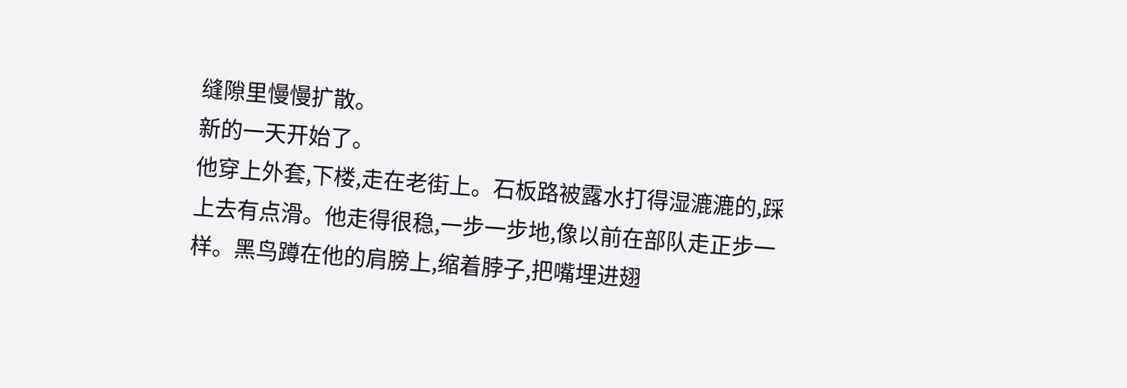缝隙里慢慢扩散。
新的一天开始了。
他穿上外套,下楼,走在老街上。石板路被露水打得湿漉漉的,踩上去有点滑。他走得很稳,一步一步地,像以前在部队走正步一样。黑鸟蹲在他的肩膀上,缩着脖子,把嘴埋进翅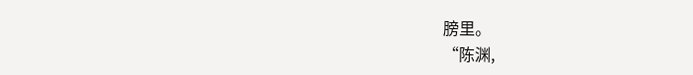膀里。
“陈渊,